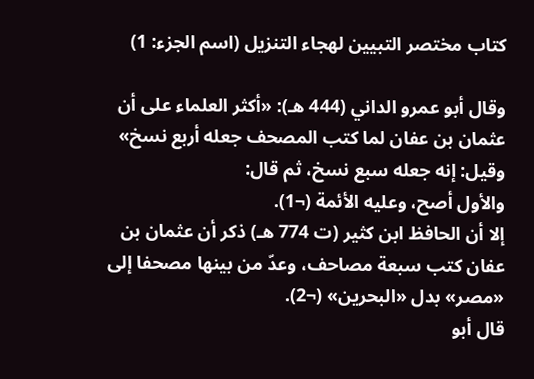كتاب مختصر التبيين لهجاء التنزيل (اسم الجزء: 1)

وقال أبو عمرو الداني (444 هـ): «أكثر العلماء على أن عثمان بن عفان لما كتب المصحف جعله أربع نسخ» وقيل: إنه جعله سبع نسخ، ثم قال:
والأول أصح، وعليه الأئمة (¬1).
إلا أن الحافظ ابن كثير (ت 774 هـ) ذكر أن عثمان بن عفان كتب سبعة مصاحف، وعدّ من بينها مصحفا إلى «مصر» بدل «البحرين» (¬2).
قال أبو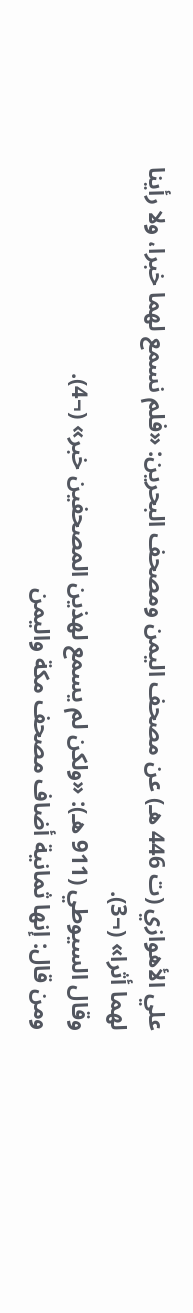علي الأهوازي (ت 446 هـ) عن مصحف اليمن ومصحف البحرين: «فلم نسمع لهما خبرا، ولا رأينا لهما أثرا» (¬3).
وقال السيوطي (911 هـ): «ولكن لم يسمع لهذين المصحفين خبر» (¬4).
ومن قال: إنها ثمانية أضاف مصحف مكة واليمن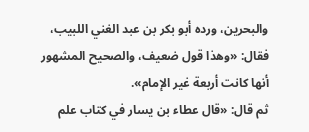والبحرين، ورده أبو بكر بن عبد الغني اللبيب، فقال: «وهذا قول ضعيف، والصحيح المشهور أنها كانت أربعة غير الإمام».
ثم قال: «قال عطاء بن يسار في كتاب علم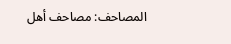المصاحف: مصاحف أهل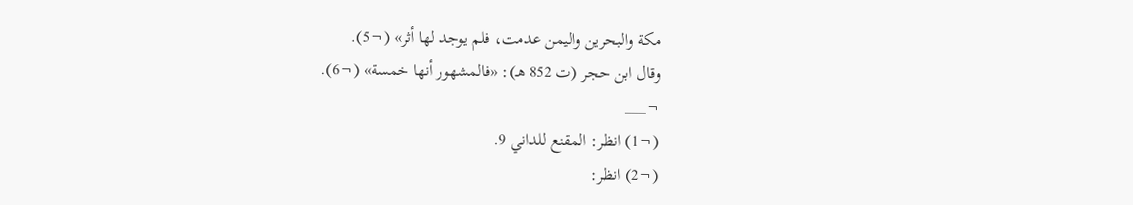مكة والبحرين واليمن عدمت، فلم يوجد لها أثر» (¬5).
وقال ابن حجر (ت 852 هـ): «فالمشهور أنها خمسة» (¬6).
¬___
(¬1) انظر: المقنع للداني 9.
(¬2) انظر: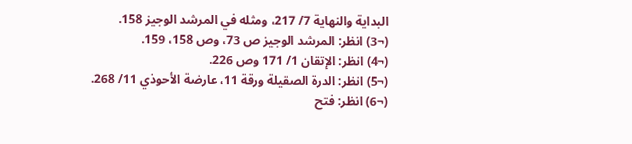البداية والنهاية 7/ 217، ومثله في المرشد الوجيز 158.
(¬3) انظر: المرشد الوجيز ص 73، وص 158، 159.
(¬4) انظر: الإتقان 1/ 171 وص 226.
(¬5) انظر: الدرة الصقيلة ورقة 11، عارضة الأحوذي 11/ 268.
(¬6) انظر: فتح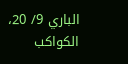الباري 9/ 20، الكواكب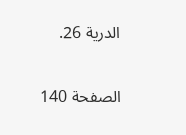الدرية 26.

الصفحة 140